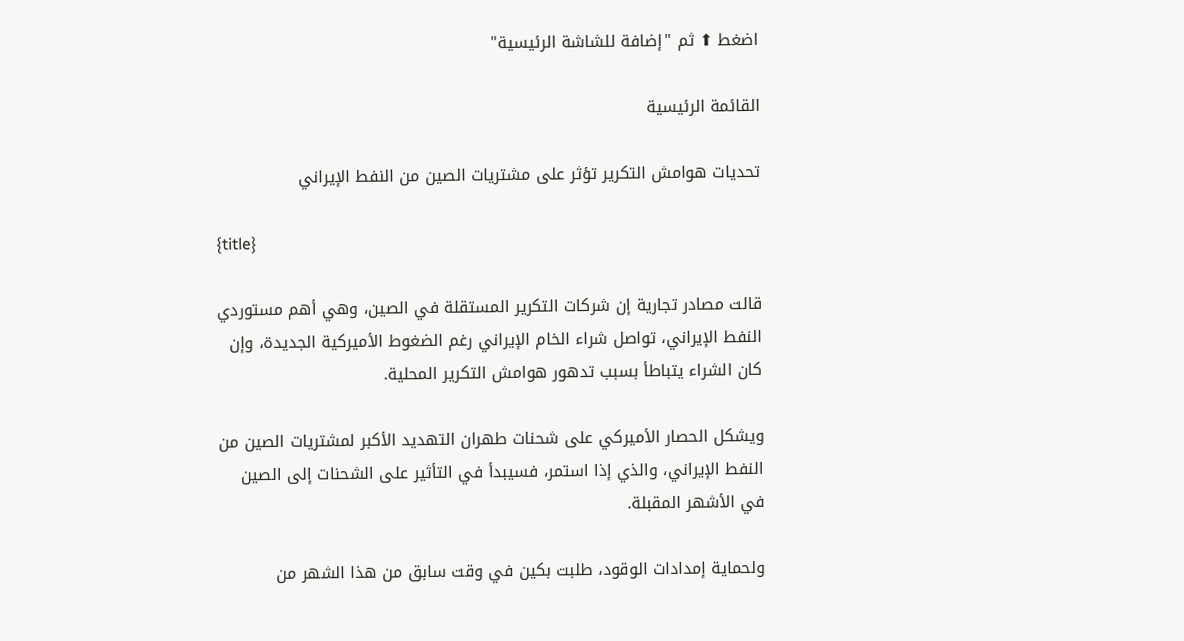اضغط ⬆ ثم "إضافة للشاشة الرئيسية"

القائمة الرئيسية

تحديات هوامش التكرير تؤثر على مشتريات الصين من النفط الإيراني

{title}

قالت مصادر تجارية إن شركات التكرير المستقلة في الصين، وهي أهم مستوردي النفط الإيراني، تواصل شراء الخام الإيراني رغم الضغوط الأميركية الجديدة، وإن كان الشراء يتباطأ بسبب تدهور هوامش التكرير المحلية.

ويشكل الحصار الأميركي على شحنات طهران التهديد الأكبر لمشتريات الصين من النفط الإيراني، والذي إذا استمر، فسيبدأ في التأثير على الشحنات إلى الصين في الأشهر المقبلة.

ولحماية إمدادات الوقود، طلبت بكين في وقت سابق من هذا الشهر من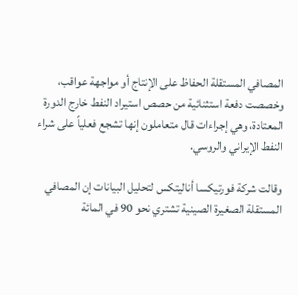المصافي المستقلة الحفاظ على الإنتاج أو مواجهة عواقب، وخصصت دفعة استثنائية من حصص استيراد النفط خارج الدورة المعتادة، وهي إجراءات قال متعاملون إنها تشجع فعلياً على شراء النفط الإيراني والروسي.

وقالت شركة فورتيكسا أناليتكس لتحليل البيانات إن المصافي المستقلة الصغيرة الصينية تشتري نحو 90 في المائة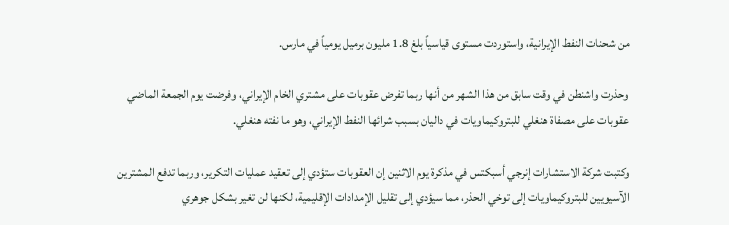من شحنات النفط الإيرانية، واستوردت مستوى قياسياً بلغ 1.8 مليون برميل يومياً في مارس.

وحذرت واشنطن في وقت سابق من هذا الشهر من أنها ربما تفرض عقوبات على مشتري الخام الإيراني، وفرضت يوم الجمعة الماضي عقوبات على مصفاة هنغلي للبتروكيماويات في داليان بسبب شرائها النفط الإيراني، وهو ما نفته هنغلي.

وكتبت شركة الاستشارات إنرجي أسبكتس في مذكرة يوم الاثنين إن العقوبات ستؤدي إلى تعقيد عمليات التكرير، وربما تدفع المشترين الآسيويين للبتروكيماويات إلى توخي الحذر، مما سيؤدي إلى تقليل الإمدادات الإقليمية، لكنها لن تغير بشكل جوهري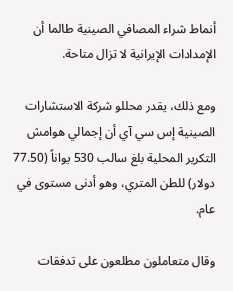أنماط شراء المصافي الصينية طالما أن الإمدادات الإيرانية لا تزال متاحة.

ومع ذلك، يقدر محللو شركة الاستشارات الصينية إس سي آي أن إجمالي هوامش التكرير المحلية بلغ سالب 530 يواناً (77.50 دولار) للطن المتري، وهو أدنى مستوى في عام.

وقال متعاملون مطلعون على تدفقات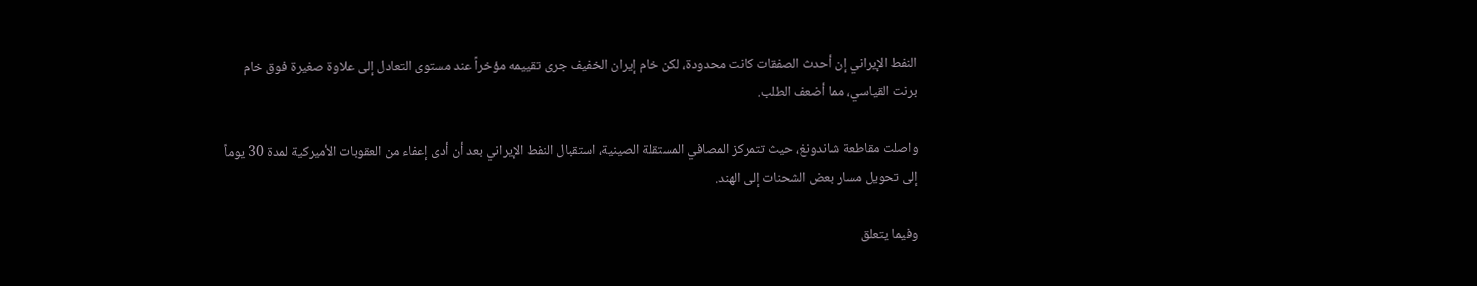النفط الإيراني إن أحدث الصفقات كانت محدودة، لكن خام إيران الخفيف جرى تقييمه مؤخراً عند مستوى التعادل إلى علاوة صغيرة فوق خام برنت القياسي، مما أضعف الطلب.

واصلت مقاطعة شاندونغ، حيث تتمركز المصافي المستقلة الصينية، استقبال النفط الإيراني بعد أن أدى إعفاء من العقوبات الأميركية لمدة 30 يوماً إلى تحويل مسار بعض الشحنات إلى الهند.

وفيما يتعلق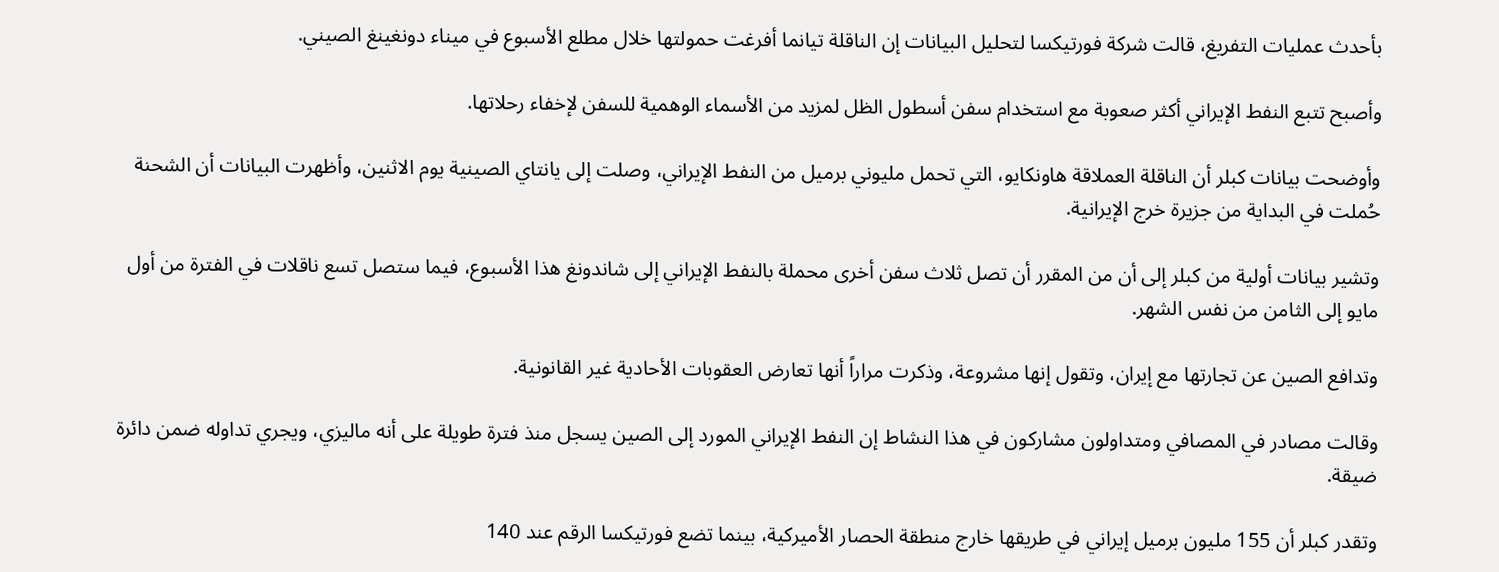بأحدث عمليات التفريغ، قالت شركة فورتيكسا لتحليل البيانات إن الناقلة تيانما أفرغت حمولتها خلال مطلع الأسبوع في ميناء دونغينغ الصيني.

وأصبح تتبع النفط الإيراني أكثر صعوبة مع استخدام سفن أسطول الظل لمزيد من الأسماء الوهمية للسفن لإخفاء رحلاتها.

وأوضحت بيانات كبلر أن الناقلة العملاقة هاونكايو، التي تحمل مليوني برميل من النفط الإيراني، وصلت إلى يانتاي الصينية يوم الاثنين، وأظهرت البيانات أن الشحنة حُملت في البداية من جزيرة خرج الإيرانية.

وتشير بيانات أولية من كبلر إلى أن من المقرر أن تصل ثلاث سفن أخرى محملة بالنفط الإيراني إلى شاندونغ هذا الأسبوع، فيما ستصل تسع ناقلات في الفترة من أول مايو إلى الثامن من نفس الشهر.

وتدافع الصين عن تجارتها مع إيران، وتقول إنها مشروعة، وذكرت مراراً أنها تعارض العقوبات الأحادية غير القانونية.

وقالت مصادر في المصافي ومتداولون مشاركون في هذا النشاط إن النفط الإيراني المورد إلى الصين يسجل منذ فترة طويلة على أنه ماليزي، ويجري تداوله ضمن دائرة ضيقة.

وتقدر كبلر أن 155 مليون برميل إيراني في طريقها خارج منطقة الحصار الأميركية، بينما تضع فورتيكسا الرقم عند 140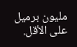مليون برميل على الأقل.